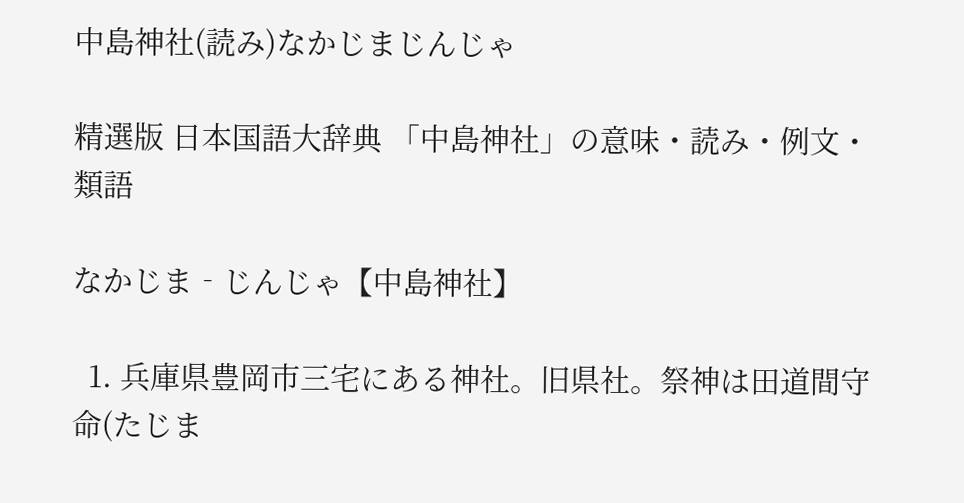中島神社(読み)なかじまじんじゃ

精選版 日本国語大辞典 「中島神社」の意味・読み・例文・類語

なかじま‐じんじゃ【中島神社】

  1. 兵庫県豊岡市三宅にある神社。旧県社。祭神は田道間守命(たじま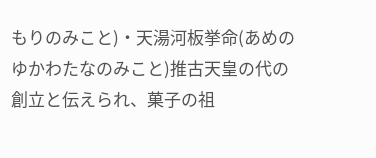もりのみこと)・天湯河板挙命(あめのゆかわたなのみこと)推古天皇の代の創立と伝えられ、菓子の祖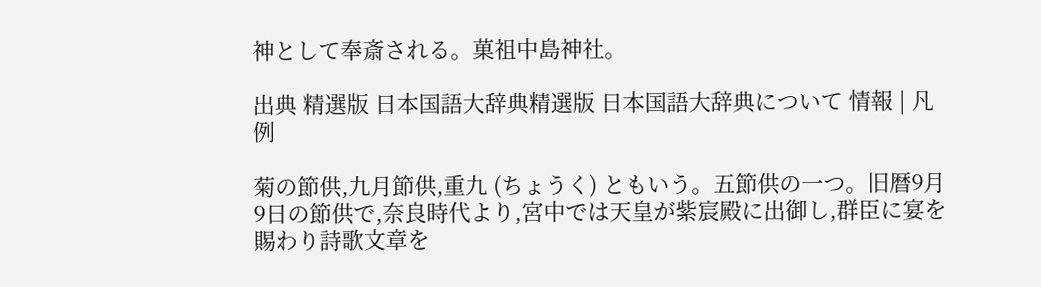神として奉斎される。菓祖中島神社。

出典 精選版 日本国語大辞典精選版 日本国語大辞典について 情報 | 凡例

菊の節供,九月節供,重九 (ちょうく) ともいう。五節供の一つ。旧暦9月9日の節供で,奈良時代より,宮中では天皇が紫宸殿に出御し,群臣に宴を賜わり詩歌文章を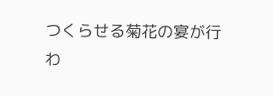つくらせる菊花の宴が行わ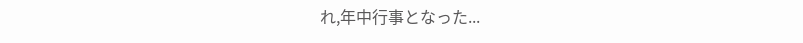れ,年中行事となった...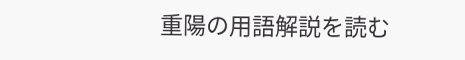重陽の用語解説を読む